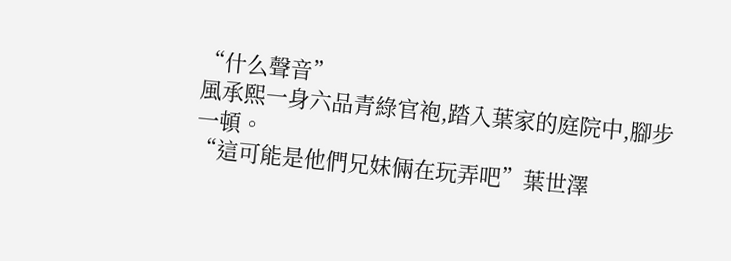“什么聲音”
風承熙一身六品青綠官袍,踏入葉家的庭院中,腳步一頓。
“這可能是他們兄妹倆在玩弄吧”葉世澤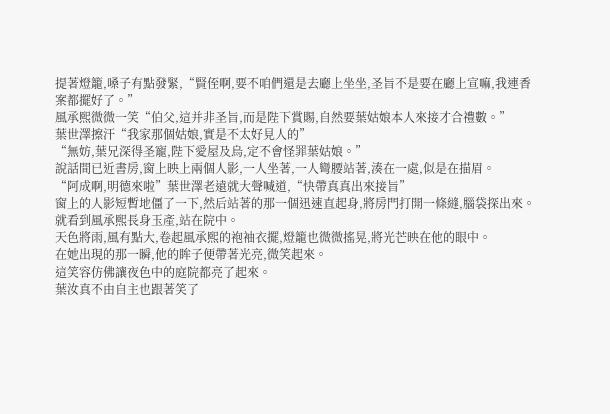提著燈籠,嗓子有點發緊,“賢侄啊,要不咱們還是去廳上坐坐,圣旨不是要在廳上宣嘛,我連香案都擺好了。”
風承熙微微一笑“伯父,這并非圣旨,而是陛下賞賜,自然要葉姑娘本人來接才合禮數。”
葉世澤擦汗“我家那個姑娘,實是不太好見人的”
“無妨,葉兄深得圣寵,陛下愛屋及烏,定不會怪罪葉姑娘。”
說話間已近書房,窗上映上兩個人影,一人坐著,一人彎腰站著,湊在一處,似是在描眉。
“阿成啊,明德來啦”葉世澤老遠就大聲喊道,“快帶真真出來接旨”
窗上的人影短暫地僵了一下,然后站著的那一個迅速直起身,將房門打開一條縫,腦袋探出來。
就看到風承熙長身玉產,站在院中。
天色將雨,風有點大,卷起風承熙的袍袖衣擺,燈籠也微微搖晃,將光芒映在他的眼中。
在她出現的那一瞬,他的眸子便帶著光亮,微笑起來。
這笑容仿佛讓夜色中的庭院都亮了起來。
葉汝真不由自主也跟著笑了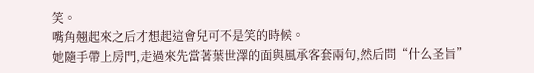笑。
嘴角翹起來之后才想起這會兒可不是笑的時候。
她隨手帶上房門,走過來先當著葉世澤的面與風承客套兩句,然后問“什么圣旨”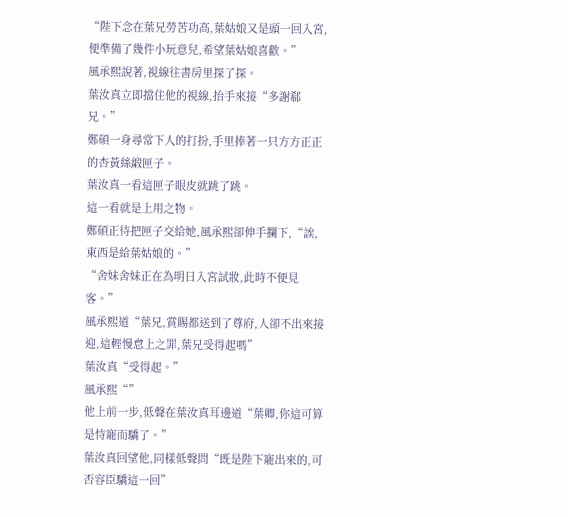“陛下念在葉兄勞苦功高,葉姑娘又是頭一回入宮,便準備了幾件小玩意兒,希望葉姑娘喜歡。”
風承熙說著,視線往書房里探了探。
葉汝真立即擋住他的視線,抬手來接“多謝郗兄。”
鄭碩一身尋常下人的打扮,手里捧著一只方方正正的杏黃絲緞匣子。
葉汝真一看這匣子眼皮就跳了跳。
這一看就是上用之物。
鄭碩正待把匣子交給她,風承熙卻伸手攔下,“誒,東西是給葉姑娘的。”
“舍妹舍妹正在為明日入宮試妝,此時不便見客。”
風承熙道“葉兄,賞賜都送到了尊府,人卻不出來接迎,這輕慢怠上之罪,葉兄受得起嗎”
葉汝真“受得起。”
風承熙“”
他上前一步,低聲在葉汝真耳邊道“葉卿,你這可算是恃寵而驕了。”
葉汝真回望他,同樣低聲問“既是陛下寵出來的,可否容臣驕這一回”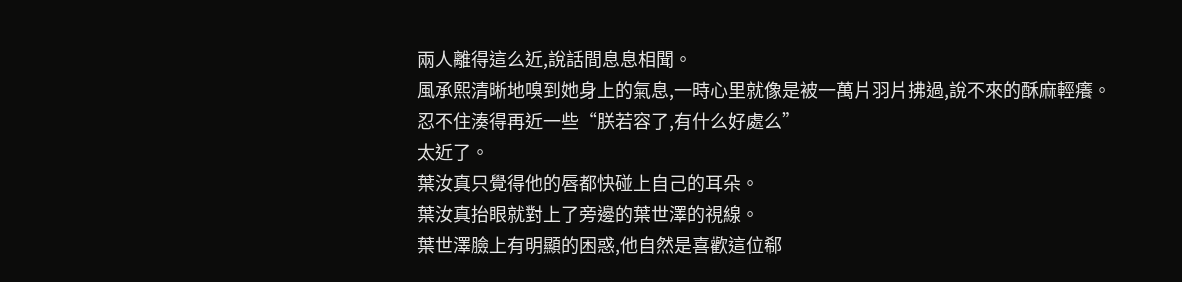兩人離得這么近,說話間息息相聞。
風承熙清晰地嗅到她身上的氣息,一時心里就像是被一萬片羽片拂過,說不來的酥麻輕癢。
忍不住湊得再近一些“朕若容了,有什么好處么”
太近了。
葉汝真只覺得他的唇都快碰上自己的耳朵。
葉汝真抬眼就對上了旁邊的葉世澤的視線。
葉世澤臉上有明顯的困惑,他自然是喜歡這位郗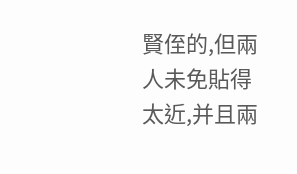賢侄的,但兩人未免貼得太近,并且兩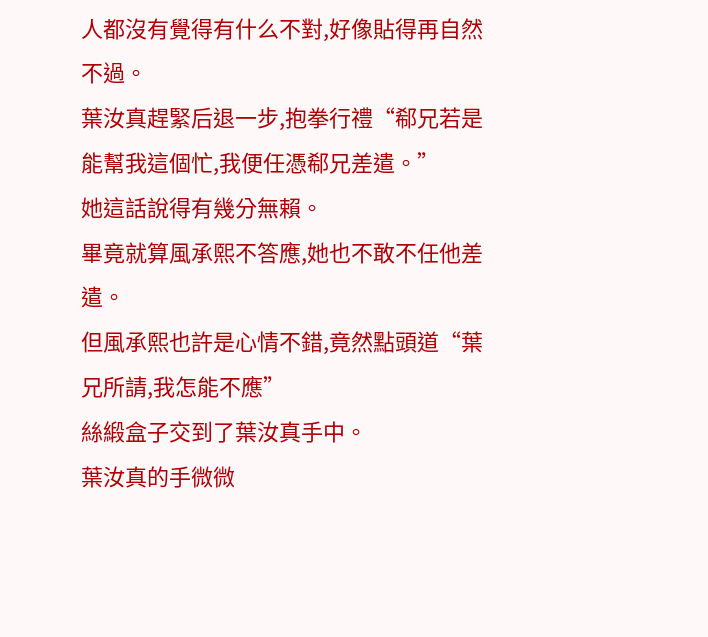人都沒有覺得有什么不對,好像貼得再自然不過。
葉汝真趕緊后退一步,抱拳行禮“郗兄若是能幫我這個忙,我便任憑郗兄差遣。”
她這話說得有幾分無賴。
畢竟就算風承熙不答應,她也不敢不任他差遣。
但風承熙也許是心情不錯,竟然點頭道“葉兄所請,我怎能不應”
絲緞盒子交到了葉汝真手中。
葉汝真的手微微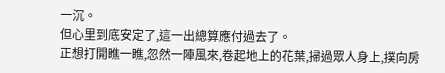一沉。
但心里到底安定了,這一出總算應付過去了。
正想打開瞧一瞧,忽然一陣風來,卷起地上的花葉,掃過眾人身上,撲向房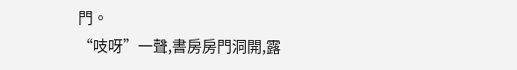門。
“吱呀”一聲,書房房門洞開,露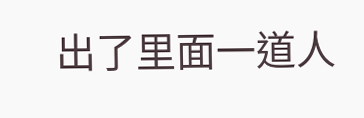出了里面一道人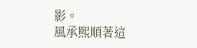影。
風承熙順著這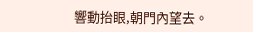響動抬眼,朝門內望去。